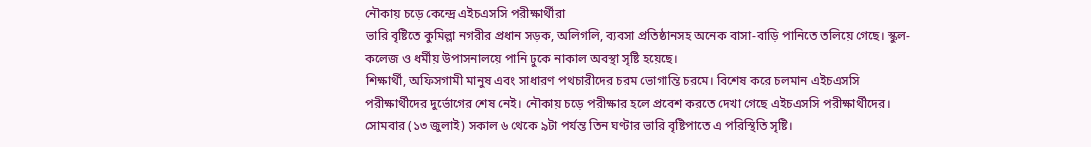নৌকায় চড়ে কেন্দ্রে এইচএসসি পরীক্ষার্থীরা
ভারি বৃষ্টিতে কুমিল্লা নগরীর প্রধান সড়ক, অলিগলি, ব্যবসা প্রতিষ্ঠানসহ অনেক বাসা-বাড়ি পানিতে তলিয়ে গেছে। স্কুল-কলেজ ও ধর্মীয় উপাসনালয়ে পানি ঢুকে নাকাল অবস্থা সৃষ্টি হয়েছে।
শিক্ষার্থী, অফিসগামী মানুষ এবং সাধারণ পথচারীদের চরম ভোগান্তি চরমে। বিশেষ করে চলমান এইচএসসি পরীক্ষার্থীদের দুর্ভোগের শেষ নেই। নৌকায় চড়ে পরীক্ষার হলে প্রবেশ করতে দেখা গেছে এইচএসসি পরীক্ষার্থীদের। সোমবার (১৩ জুলাই) সকাল ৬ থেকে ৯টা পর্যন্ত তিন ঘণ্টার ভারি বৃষ্টিপাতে এ পরিস্থিতি সৃষ্টি।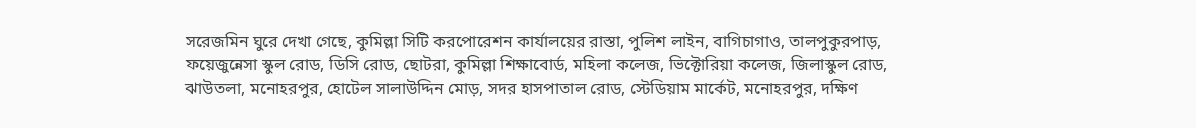সরেজমিন ঘুরে দেখা গেছে, কুমিল্লা সিটি করপোরেশন কার্যালয়ের রাস্তা, পুলিশ লাইন, বাগিচাগাও, তালপুকুরপাড়, ফয়েজুন্নেসা স্কুল রোড, ডিসি রোড, ছোটরা, কুমিল্লা শিক্ষাবোর্ড, মহিলা কলেজ, ভিক্টোরিয়া কলেজ, জিলাস্কুল রোড, ঝাউতলা, মনোহরপুর, হোটেল সালাউদ্দিন মোড়, সদর হাসপাতাল রোড, স্টেডিয়াম মার্কেট, মনোহরপুর, দক্ষিণ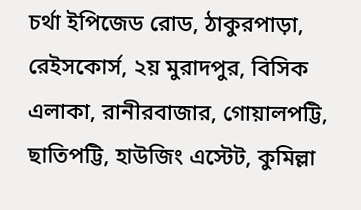চর্থা ইপিজেড রোড, ঠাকুরপাড়া, রেইসকোর্স, ২য় মুরাদপুর, বিসিক এলাকা, রানীরবাজার, গোয়ালপট্টি, ছাতিপট্টি, হাউজিং এস্টেট, কুমিল্লা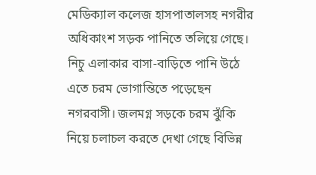মেডিক্যাল কলেজ হাসপাতালসহ নগরীর অধিকাংশ সড়ক পানিতে তলিয়ে গেছে।
নিচু এলাকার বাসা-বাড়িতে পানি উঠে এতে চরম ভোগান্তিতে পড়েছেন নগরবাসী। জলমগ্ন সড়কে চরম ঝুঁকি নিয়ে চলাচল করতে দেখা গেছে বিভিন্ন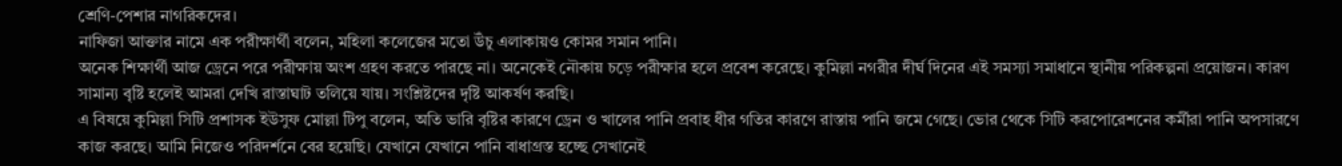শ্রেণি-পেশার নাগরিকদের।
নাফিজা আক্তার নামে এক পরীক্ষার্থী বলেন, মহিলা কলেজের মতো উঁচু এলাকায়ও কোমর সমান পানি।
অনেক শিক্ষার্থী আজ ড্রেনে পরে পরীক্ষায় অংশ গ্রহণ করতে পারছে না। অনেকেই নৌকায় চড়ে পরীক্ষার হলে প্রবেশ করেছে। কুমিল্লা নগরীর দীর্ঘ দিনের এই সমস্যা সমাধানে স্থানীয় পরিকল্পনা প্রয়োজন। কারণ সামান্য বৃষ্টি হলেই আমরা দেখি রাস্তাঘাট তলিয়ে যায়। সংশ্লিষ্টদের দৃষ্টি আকর্ষণ করছি।
এ বিষয়ে কুমিল্লা সিটি প্রশাসক ইউসুফ মোল্লা টিপু বলেন, অতি ভারি বৃষ্টির কারণে ড্রেন ও খালের পানি প্রবাহ ধীর গতির কারণে রাস্তায় পানি জমে গেছে। ভোর থেকে সিটি করপোরেশনের কর্মীরা পানি অপসারণে কাজ করছে। আমি নিজেও পরিদর্শনে বের হয়েছি। যেখানে যেখানে পানি বাধাগ্রস্ত হচ্ছে সেখানেই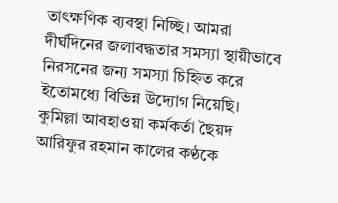তাৎক্ষণিক ব্যবস্থা নিচ্ছি। আমরা দীর্ঘদিনের জলাবদ্ধতার সমস্যা স্থায়ীভাবে নিরসনের জন্য সমস্যা চিহ্নিত করে ইতোমধ্যে বিভিন্ন উদ্যোগ নিয়েছি।
কুমিল্লা আবহাওয়া কর্মকর্তা ছৈয়দ আরিফুর রহমান কালের কণ্ঠকে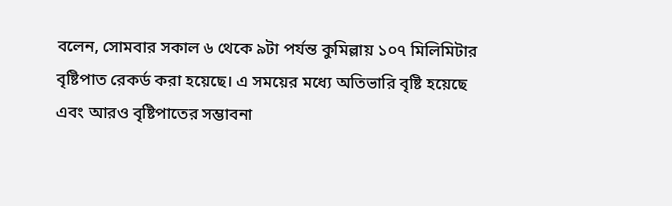বলেন, সোমবার সকাল ৬ থেকে ৯টা পর্যন্ত কুমিল্লায় ১০৭ মিলিমিটার বৃষ্টিপাত রেকর্ড করা হয়েছে। এ সময়ের মধ্যে অতিভারি বৃষ্টি হয়েছে এবং আরও বৃষ্টিপাতের সম্ভাবনা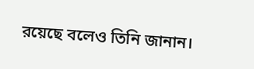রয়েছে বলেও তিনি জানান।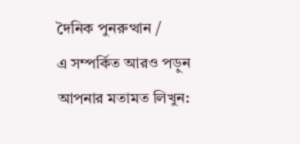দৈনিক পুনরুত্থান /
এ সম্পর্কিত আরও পড়ুন
আপনার মতামত লিখুন: